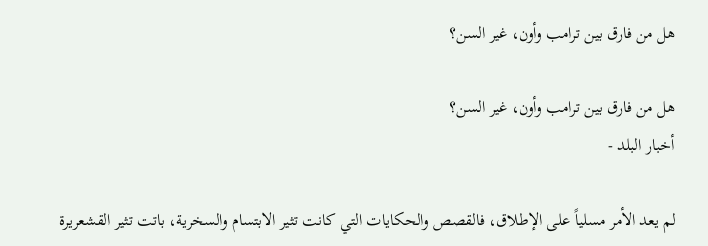هل من فارق بين ترامب وأون، غير السن؟

هل من فارق بين ترامب وأون، غير السن؟
أخبار البلد -

لم يعد الأمر مسلياً على الإطلاق، فالقصص والحكايات التي كانت تثير الابتسام والسخرية، باتت تثير القشعريرة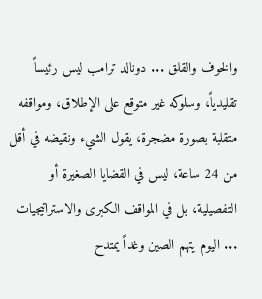والخوف والقلق ... دونالد ترامب ليس رئيساً تقليدياً، وسلوكه غير متوقع على الإطلاق، ومواقفه متقلبة بصورة مضجرة، يقول الشيء ونقيضه في أقل من 24 ساعة، ليس في القضايا الصغيرة أو التفصيلية، بل في المواقف الكبرى والاستراتيجيات ... اليوم يتهم الصين وغداً يمتدح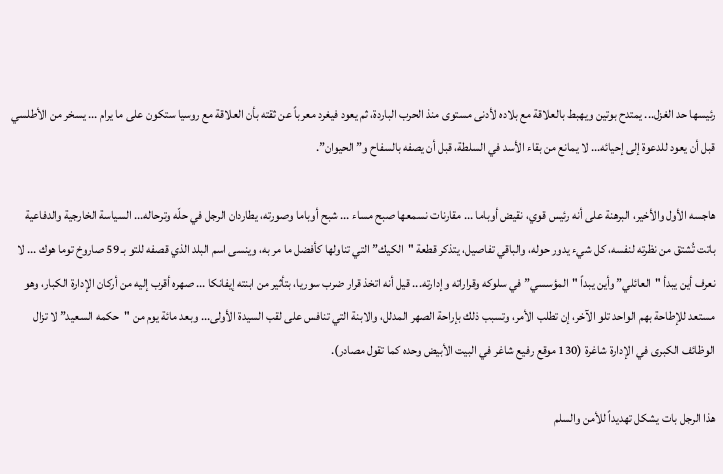رئيسها حد الغزل... يمتدح بوتين ويهبط بالعلاقة مع بلاده لأدنى مستوى منذ الحرب الباردة، ثم يعود فيغرد معرباً عن ثقته بأن العلاقة مع روسيا ستكون على ما يرام ... يسخر من الأطلسي قبل أن يعود للدعوة إلى إحيائه... لا يمانع من بقاء الأسد في السلطة، قبل أن يصفه بالسفاح و”الحيوان”.

هاجسه الأول والأخير، البرهنة على أنه رئيس قوي، نقيض أوباما ... مقارنات نسمعها صبح مساء ... شبح أوباما وصورته، يطاردان الرجل في حلّه وترحاله... السياسة الخارجية والدفاعية باتت تُشتق من نظرته لنفسه، كل شيء يدور حوله، والباقي تفاصيل، يتذكر قطعة "الكيك” التي تناولها كأفضل ما مر به، وينسى اسم البلد الذي قصفه للتو بـ 59 صاروخ توما هوك ... لا نعرف أين يبدأ "العائلي” وأين يبداً "المؤسسي” في سلوكه وقراراته وإدارته... قيل أنه اتخذ قرار ضرب سوريا، بتأثير من ابنته إيفانكا ... صهره أقرب إليه من أركان الإدارة الكبار، وهو مستعد للإطاحة بهم الواحد تلو الآخر، إن تطلب الأمر، وتسبب ذلك بإراحة الصهر المدلل، والابنة التي تنافس على لقب السيدة الأولى... وبعد مائة يوم من "حكمه السعيد” لا تزال الوظائف الكبرى في الإدارة شاغرة (130 موقع رفيع شاغر في البيت الأبيض وحده كما تقول مصادر).

هذا الرجل بات يشكل تهديداً للأمن والسلم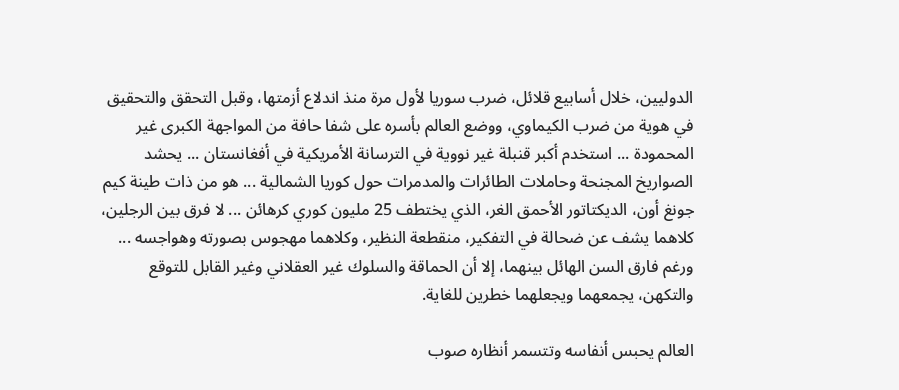الدوليين، خلال أسابيع قلائل، ضرب سوريا لأول مرة منذ اندلاع أزمتها، وقبل التحقق والتحقيق في هوية من ضرب الكيماوي، ووضع العالم بأسره على شفا حافة من المواجهة الكبرى غير المحمودة ... استخدم أكبر قنبلة غير نووية في الترسانة الأمريكية في أفغانستان ... يحشد الصواريخ المجنحة وحاملات الطائرات والمدمرات حول كوريا الشمالية ... هو من ذات طينة كيم جونغ أون، الديكتاتور الأحمق الغر، الذي يختطف 25 مليون كوري كرهائن ... لا فرق بين الرجلين، كلاهما يشف عن ضحالة في التفكير، منقطعة النظير، وكلاهما مهجوس بصورته وهواجسه ... ورغم فارق السن الهائل بينهما، إلا أن الحماقة والسلوك غير العقلاني وغير القابل للتوقع والتكهن، يجمعهما ويجعلهما خطرين للغاية.

العالم يحبس أنفاسه وتتسمر أنظاره صوب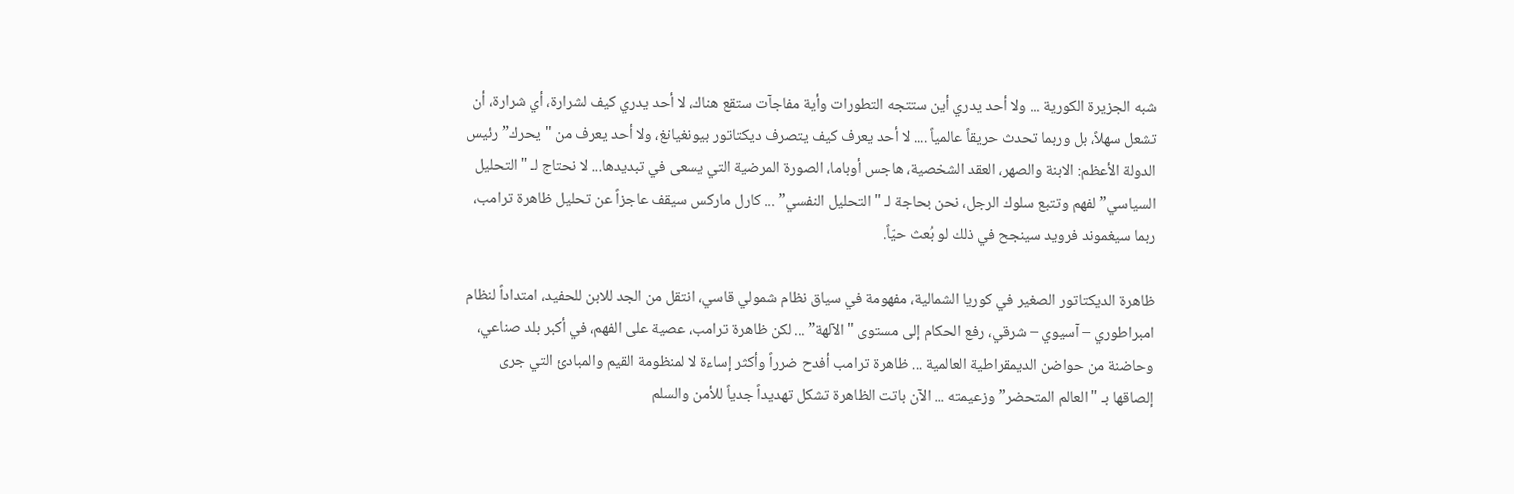شبه الجزيرة الكورية ... ولا أحد يدري أين ستتجه التطورات وأية مفاجآت ستقع هناك، لا أحد يدري كيف لشرارة، أي شرارة، أن تشعل سهلاً، بل وربما تحدث حريقاً عالمياً .... لا أحد يعرف كيف يتصرف ديكتاتور بيونغيانغ، ولا أحد يعرف من "يحرك” رئيس الدولة الأعظم: الابنة والصهر، العقد الشخصية، هاجس أوباما، الصورة المرضية التي يسعى في تبديدها... لا نحتاج لـ "التحليل السياسي” لفهم وتتبع سلوك الرجل، نحن بحاجة لـ "التحليل النفسي” ... كارل ماركس سيقف عاجزاً عن تحليل ظاهرة ترامب، ربما سيغموند فرويد سينجح في ذلك لو بُعث حيّاً.

ظاهرة الديكتاتور الصغير في كوريا الشمالية، مفهومة في سياق نظام شمولي قاسي، انتقل من الجد للابن للحفيد، امتداداً لنظام امبراطوري – آسيوي – شرقي، رفع الحكام إلى مستوى "الآلهة” ... لكن ظاهرة ترامب، عصية على الفهم، في أكبر بلد صناعي، وحاضنة من حواضن الديمقراطية العالمية ... ظاهرة ترامب أفدح ضرراً وأكثر إساءة لا لمنظومة القيم والمبادئ التي جرى إلصاقها بـ "العالم المتحضر” وزعيمته ... الآن باتت الظاهرة تشكل تهديداً جدياً للأمن والسلم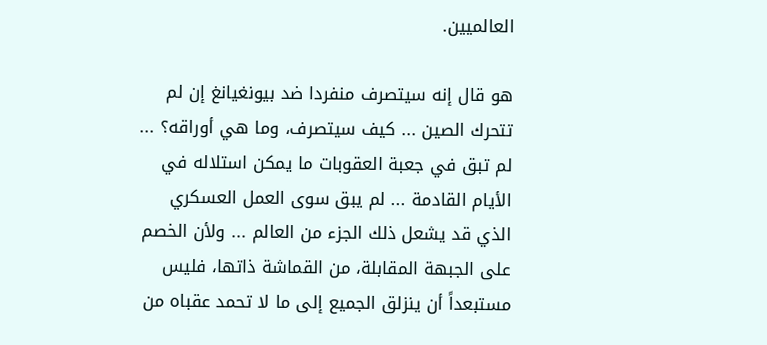العالميين.

هو قال إنه سيتصرف منفردا ضد بيونغيانغ إن لم تتحرك الصين ... كيف سيتصرف، وما هي أوراقه؟ ... لم تبق في جعبة العقوبات ما يمكن استلاله في الأيام القادمة ... لم يبق سوى العمل العسكري الذي قد يشعل ذلك الجزء من العالم ... ولأن الخصم على الجبهة المقابلة، من القماشة ذاتها، فليس مستبعداً أن ينزلق الجميع إلى ما لا تحمد عقباه من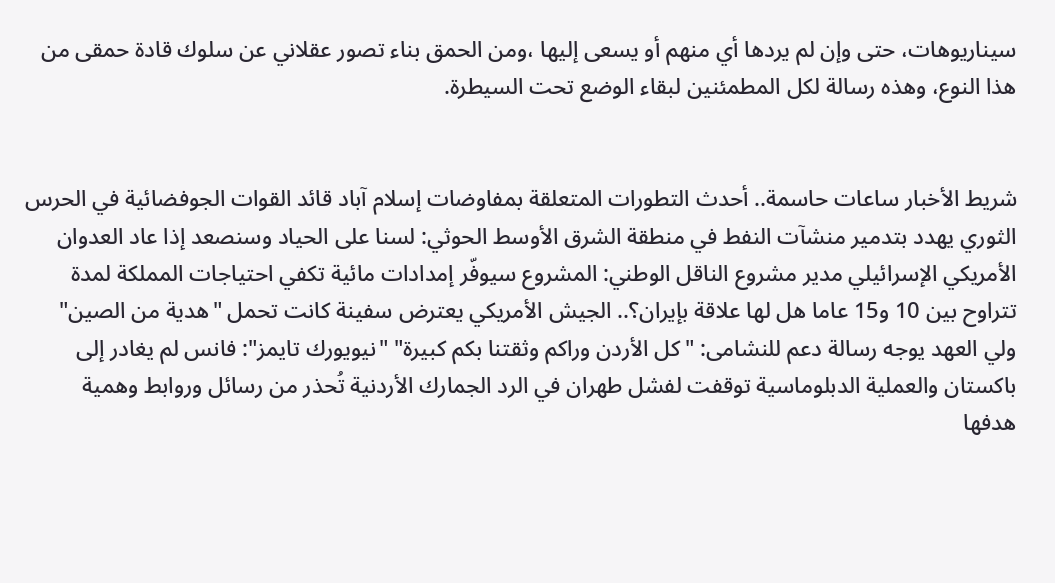سيناريوهات، حتى وإن لم يردها أي منهم أو يسعى إليها ،ومن الحمق بناء تصور عقلاني عن سلوك قادة حمقى من هذا النوع، وهذه رسالة لكل المطمئنين لبقاء الوضع تحت السيطرة.


شريط الأخبار ساعات حاسمة.. أحدث التطورات المتعلقة بمفاوضات إسلام آباد قائد القوات الجوفضائية في الحرس الثوري يهدد بتدمير منشآت النفط في منطقة الشرق الأوسط الحوثي: لسنا على الحياد وسنصعد إذا عاد العدوان الأمريكي الإسرائيلي مدير مشروع الناقل الوطني: المشروع سيوفّر إمدادات مائية تكفي احتياجات المملكة لمدة تتراوح بين 10 و15 عاما هل لها علاقة بإيران؟.. الجيش الأمريكي يعترض سفينة كانت تحمل "هدية من الصين" ولي العهد يوجه رسالة دعم للنشامى: "كل الأردن وراكم وثقتنا بكم كبيرة" "نيويورك تايمز": فانس لم يغادر إلى باكستان والعملية الدبلوماسية توقفت لفشل طهران في الرد الجمارك الأردنية تُحذر من رسائل وروابط وهمية هدفها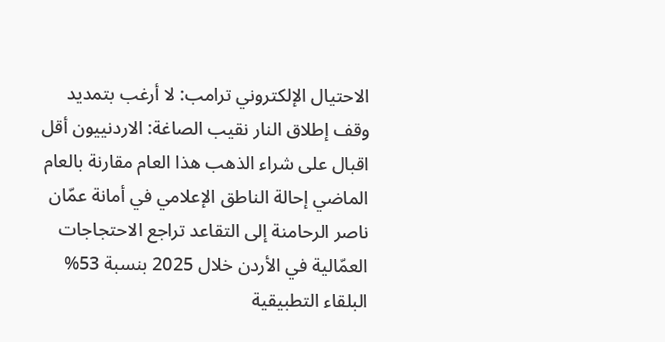الاحتيال الإلكتروني ترامب: لا أرغب بتمديد وقف إطلاق النار نقيب الصاغة: الاردنييون أقل اقبال على شراء الذهب هذا العام مقارنة بالعام الماضي إحالة الناطق الإعلامي في أمانة عمّان ناصر الرحامنة إلى التقاعد تراجع الاحتجاجات العمّالية في الأردن خلال 2025 بنسبة 53% البلقاء التطبيقية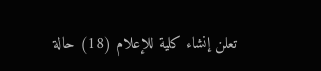تعلن إنشاء كلية للإعلام (18) حالة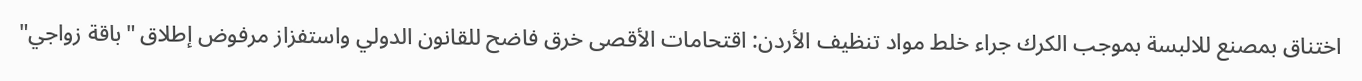اختناق بمصنع للالبسة بموجب الكرك جراء خلط مواد تنظيف الأردن: اقتحامات الأقصى خرق فاضح للقانون الدولي واستفزاز مرفوض إطلاق "باقة زواجي"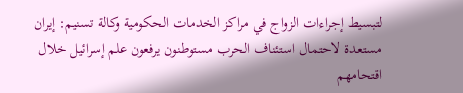لتبسيط إجراءات الزواج في مراكز الخدمات الحكومية وكالة تسنيم: إيران مستعدة لاحتمال استئناف الحرب مستوطنون يرفعون علم إسرائيل خلال اقتحامهم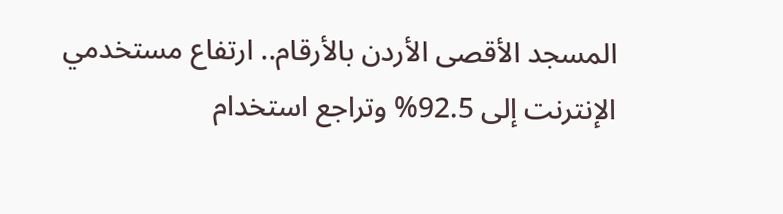المسجد الأقصى الأردن بالأرقام.. ارتفاع مستخدمي الإنترنت إلى 92.5% وتراجع استخدام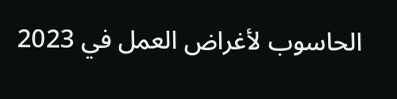الحاسوب لأغراض العمل في 2023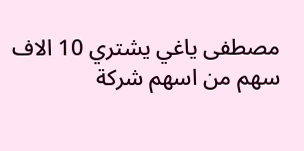مصطفى ياغي يشتري 10 الاف سهم من اسهم شركة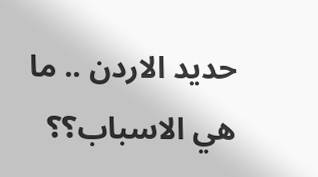حديد الاردن .. ما هي الاسباب؟؟